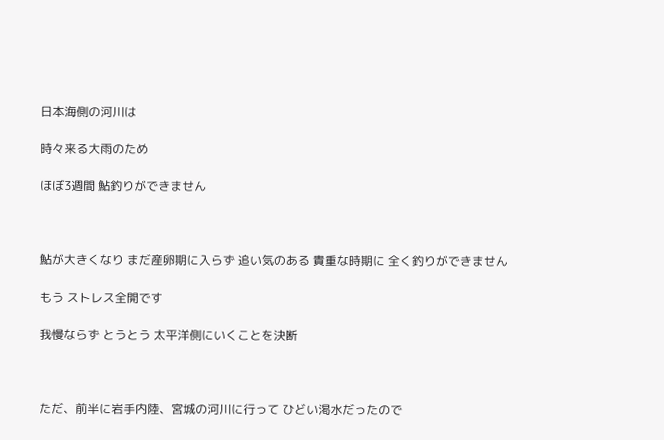日本海側の河川は

時々来る大雨のため

ほぼ3週間 鮎釣りができません



鮎が大きくなり まだ産卵期に入らず 追い気のある 貴重な時期に 全く釣りができません

もう ストレス全開です

我慢ならず とうとう 太平洋側にいくことを決断



ただ、前半に岩手内陸、宮城の河川に行って ひどい渇水だったので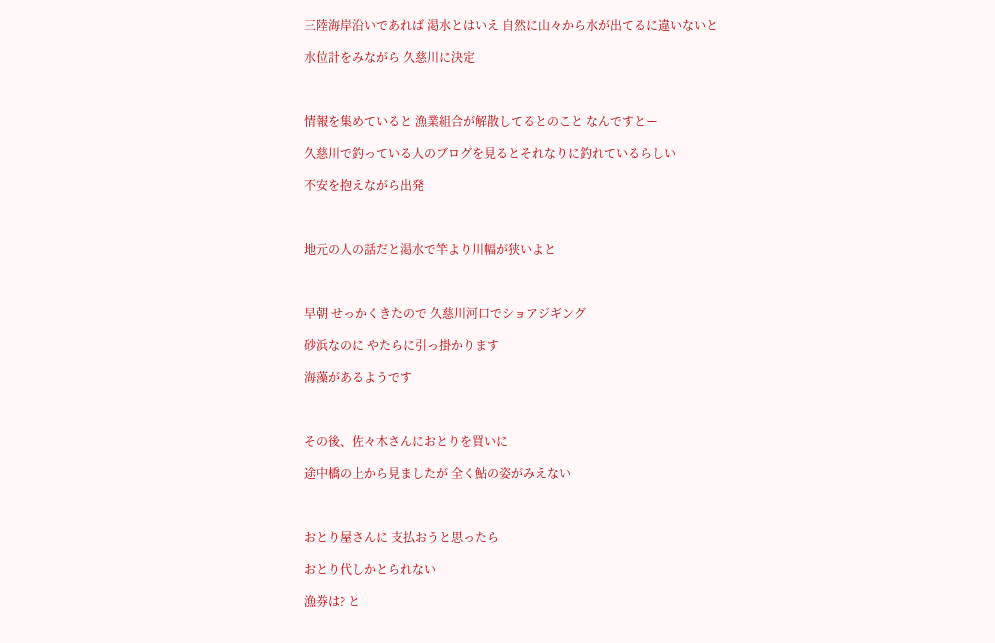三陸海岸沿いであれば 渇水とはいえ 自然に山々から水が出てるに違いないと

水位計をみながら 久慈川に決定



情報を集めていると 漁業組合が解散してるとのこと なんですとー

久慈川で釣っている人のブログを見るとそれなりに釣れているらしい

不安を抱えながら出発



地元の人の話だと渇水で竿より川幅が狭いよと



早朝 せっかくきたので 久慈川河口でショアジギング

砂浜なのに やたらに引っ掛かります

海藻があるようです



その後、佐々木さんにおとりを買いに

途中橋の上から見ましたが 全く鮎の姿がみえない



おとり屋さんに 支払おうと思ったら

おとり代しかとられない

漁券は? と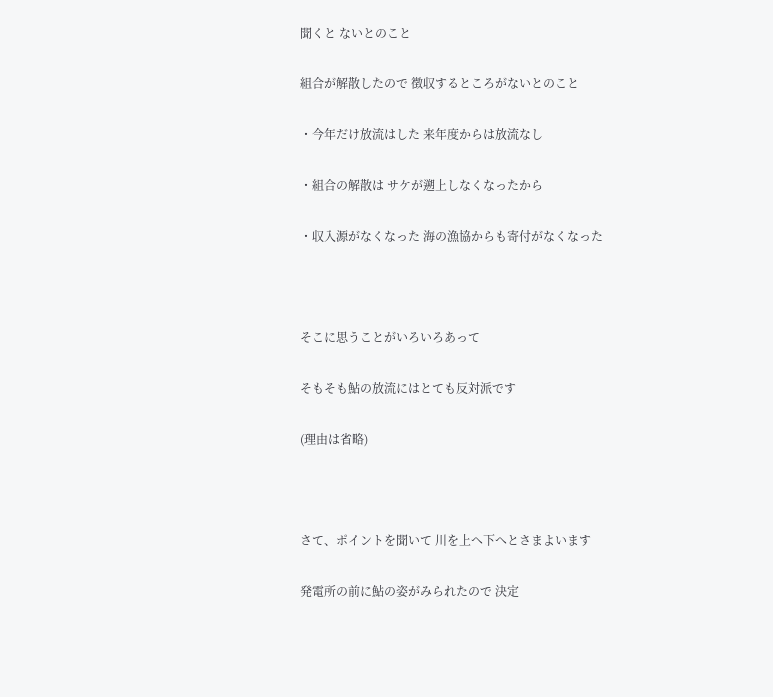聞くと ないとのこと

組合が解散したので 徴収するところがないとのこと

・今年だけ放流はした 来年度からは放流なし

・組合の解散は サケが遡上しなくなったから

・収入源がなくなった 海の漁協からも寄付がなくなった



そこに思うことがいろいろあって

そもそも鮎の放流にはとても反対派です

(理由は省略)



さて、ポイントを聞いて 川を上へ下へとさまよいます

発電所の前に鮎の姿がみられたので 決定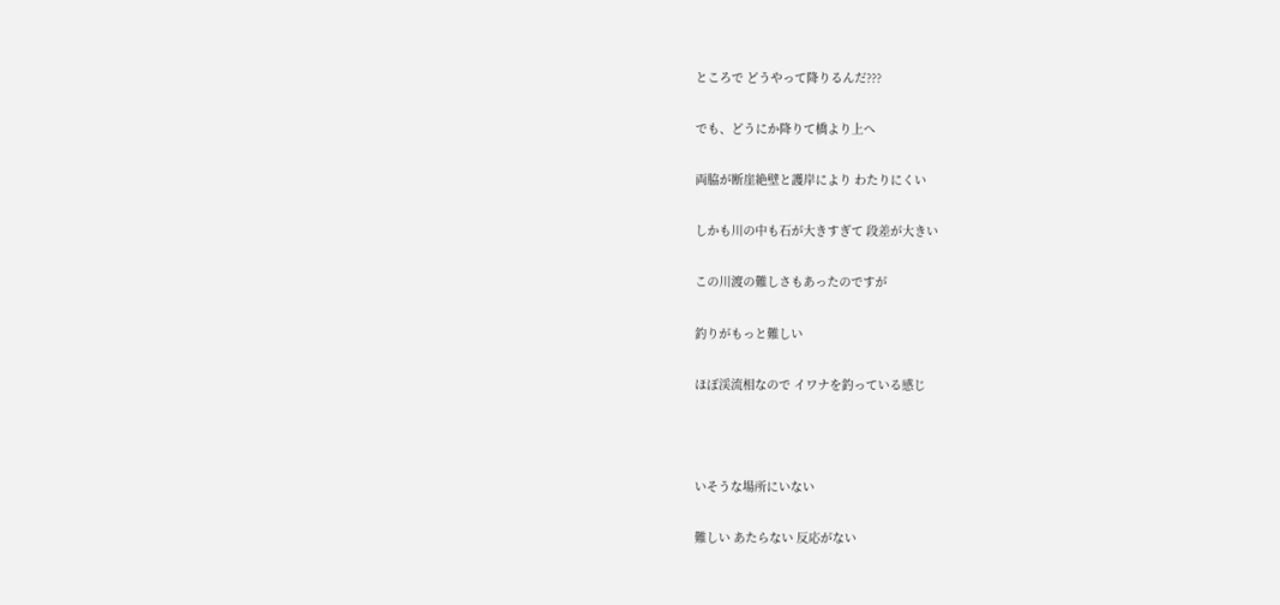ところで どうやって降りるんだ???

でも、どうにか降りて橋より上へ

両脇が断崖絶壁と護岸により わたりにくい

しかも川の中も石が大きすぎて 段差が大きい

この川渡の難しさもあったのですが

釣りがもっと難しい

ほぼ渓流相なので イワナを釣っている感じ



いそうな場所にいない

難しい あたらない 反応がない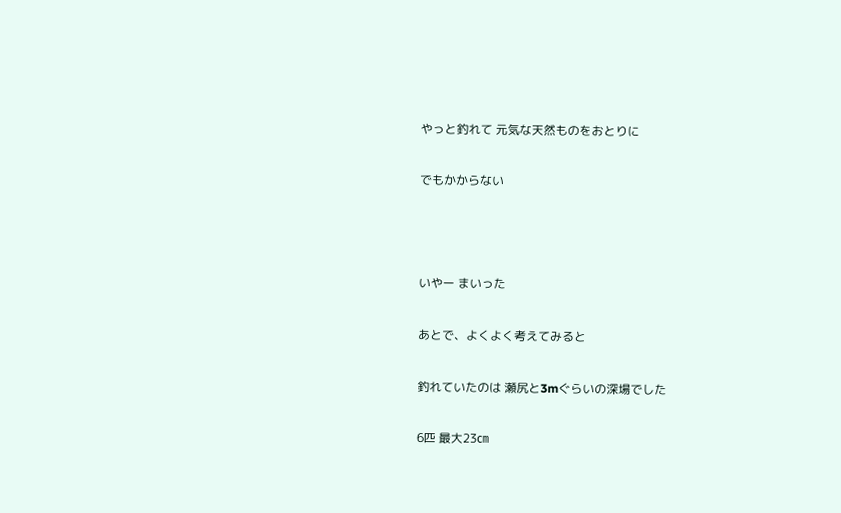やっと釣れて 元気な天然ものをおとりに

でもかからない



いやー まいった

あとで、よくよく考えてみると

釣れていたのは 瀬尻と3mぐらいの深場でした

6匹 最大23㎝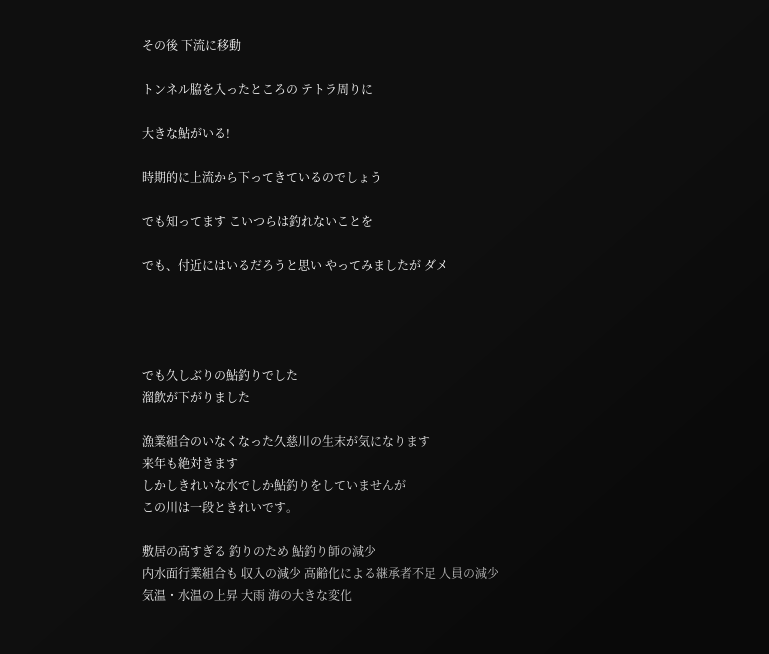その後 下流に移動

トンネル脇を入ったところの テトラ周りに

大きな鮎がいる!

時期的に上流から下ってきているのでしょう

でも知ってます こいつらは釣れないことを

でも、付近にはいるだろうと思い やってみましたが ダメ




でも久しぶりの鮎釣りでした
溜飲が下がりました

漁業組合のいなくなった久慈川の生末が気になります
来年も絶対きます
しかしきれいな水でしか鮎釣りをしていませんが
この川は一段ときれいです。

敷居の高すぎる 釣りのため 鮎釣り師の減少
内水面行業組合も 収入の減少 高齢化による継承者不足 人員の減少
気温・水温の上昇 大雨 海の大きな変化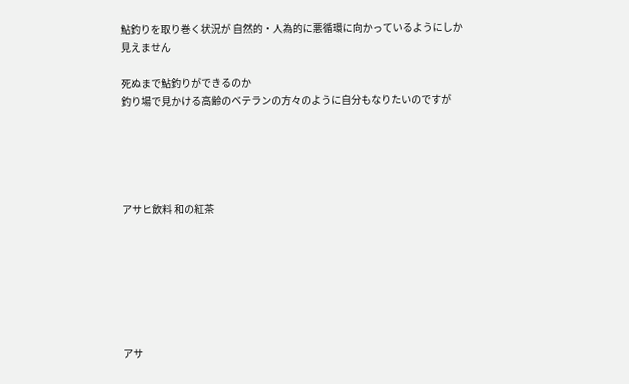鮎釣りを取り巻く状況が 自然的・人為的に悪循環に向かっているようにしか見えません

死ぬまで鮎釣りができるのか
釣り場で見かける高齢のベテランの方々のように自分もなりたいのですが





アサヒ飲料 和の紅茶







アサ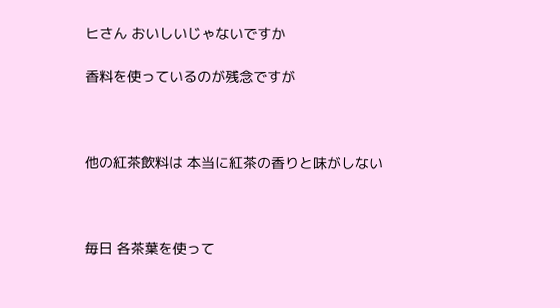ヒさん おいしいじゃないですか

香料を使っているのが残念ですが



他の紅茶飲料は 本当に紅茶の香りと味がしない



毎日 各茶葉を使って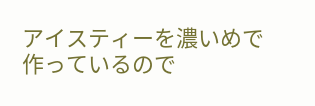アイスティーを濃いめで作っているので